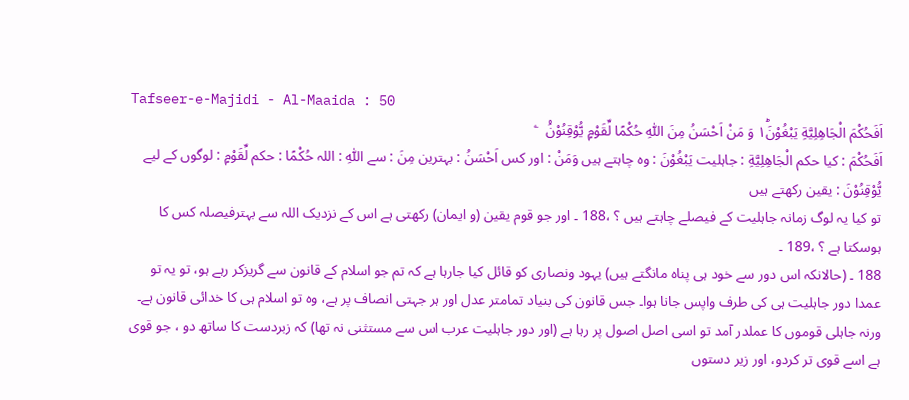Tafseer-e-Majidi - Al-Maaida : 50
اَفَحُكْمَ الْجَاهِلِیَّةِ یَبْغُوْنَ١ؕ وَ مَنْ اَحْسَنُ مِنَ اللّٰهِ حُكْمًا لِّقَوْمٍ یُّوْقِنُوْنَ۠   ۧ
اَفَحُكْمَ : کیا حکم الْجَاهِلِيَّةِ : جاہلیت يَبْغُوْنَ : وہ چاہتے ہیں وَمَنْ : اور کس اَحْسَنُ : بہترین مِنَ : سے اللّٰهِ : اللہ حُكْمًا : حکم لِّقَوْمٍ : لوگوں کے لیے يُّوْقِنُوْنَ : یقین رکھتے ہیں
تو کیا یہ لوگ زمانہ جاہلیت کے فیصلے چاہتے ہیں ؟ ،188 ۔ اور جو قوم یقین (و ایمان) رکھتی ہے اس کے نزدیک اللہ سے بہترفیصلہ کس کا ہوسکتا ہے ؟ ،189 ۔
188 ۔ (حالانکہ اس دور سے خود ہی پناہ مانگتے ہیں) یہود ونصاری کو قائل کیا جارہا ہے کہ تم جو اسلام کے قانون سے گریزکر رہے ہو، تو یہ تو عمدا دور جاہلیت ہی کی طرف واپس جانا ہوا۔ جس قانون کی بنیاد تمامتر عدل اور ہر جہتی انصاف پر ہے، وہ تو اسلام ہی کا خدائی قانون ہے۔ ورنہ جاہلی قوموں کا عملدر آمد تو اسی اصل اصول پر رہا ہے (اور دور جاہلیت عرب اس سے مستثنی نہ تھا) کہ زبردست کا ساتھ دو ، جو قوی ہے اسے قوی تر کردو، اور زیر دستوں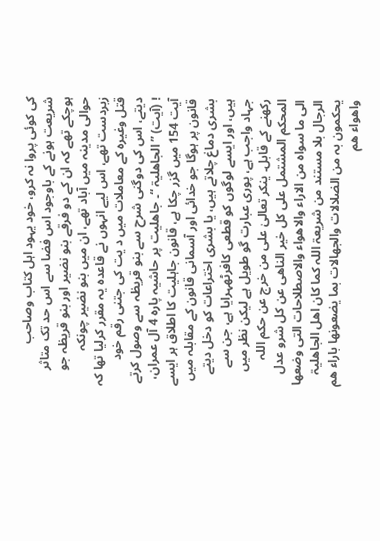کی کوئی پروا نہ کرو، خود یہود اہل کتاب وصاحب شریعت ہونے کے باوجود اس فضا سے اس حد تک متاثر ہوچکے تھے کہ ان کے دو فرقے بنو نضیر اور بنو قریظہ جو حوالی مدینہ میں آباد تھے، ان میں بنو نضیر چونکہ زبردست تھے، اس لیے انہوں نے قاعدہ یہ مقرر کرلیا تھا کہ قتل وغیرہ کے معاملات میں د یت کی جتنی رقم خود دیتے، اس کی دوگنی شرح سے بنو قریظہ سے وصول کرتے ! (آیت) ” الجاھلیۃ “۔ جاھلیت پر حاشیہ پارہ 4 آل عمران، آیت 154 میں گزر چکا ہے، قانون جاہلیت کا اطلاق ہر ایسے قانون پر ہوگا جو خدائی اور آسمانی قانون کے مقابلہ میں بشری دماغ چلاتے ہیں، یا بشری اختراعات کو دخل دیتے ہیں، اور ایسے لوگوں کو قطعی کافرٹھہرایا ہے، جن سے جہاد واجب ہے، پوری عبارت گو طویل ہے لیکن نظر میں رکھنے کے قابل۔ ینکر تعالیٰ علی من خرج عن حکم اللہ المحکم المشتمل علی کل خیر الناھی عن کل شرو عدل الی ما سواہ من الاراء والاھواء والاصطلاحات التی وضعھا الرجال بلا مستند من شریعۃ اللہ کما کان اھل الجاھلیۃ یحکمون بہ من الضلالات والجھالات بما یضعونھا باراء ھم واھواء ھم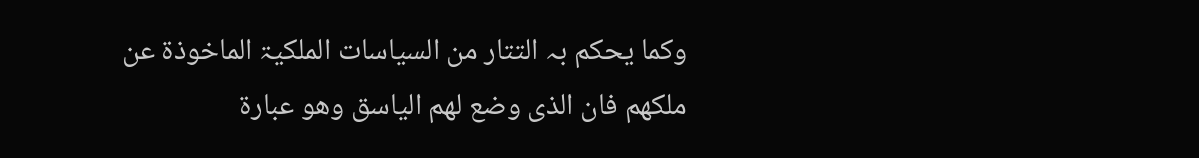وکما یحکم بہ التتار من السیاسات الملکیۃ الماخوذۃ عن ملکھم فان الذی وضع لھم الیاسق وھو عبارۃ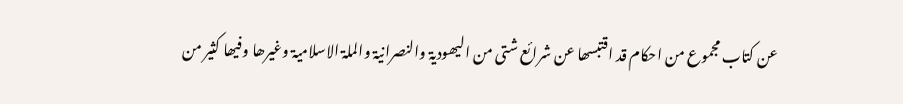عن کتاب مجموع من احکام قد اقتبسھا عن شرائع شتی من الیھودیۃ والنصرانیۃ والملۃ الاسلامیۃ وغیرھا وفیھا کثیر من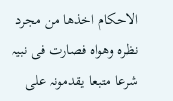الاحکام اخذھا من مجرد نظرہ وھواہ فصارت فی نبیہ شرعا متبعا یقدمونہ علی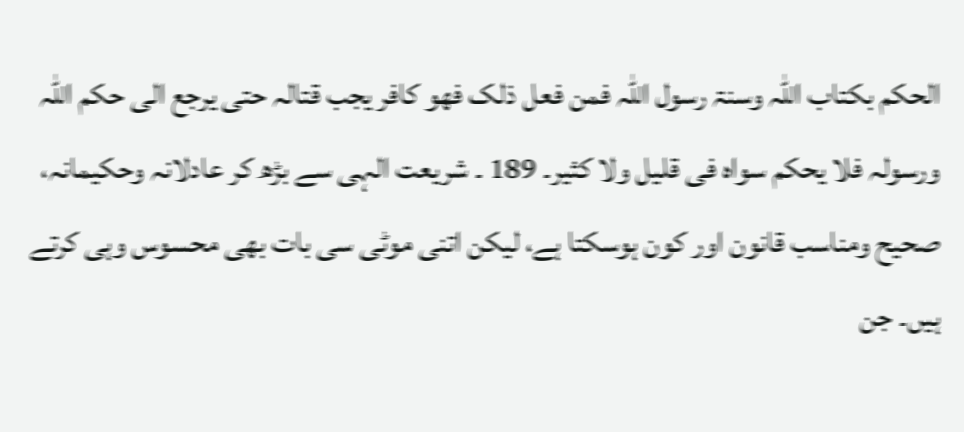الحکم بکتاب اللہ وسنۃ رسول اللہ فمن فعل ذلک فھو کافر یجب قتالہ حتی یرجع الی حکم اللہ ورسولہ فلا یحکم سواہ فی قلیل ولا کثیر۔ 189 ۔ شریعت الہی سے بڑھ کر عادلانہ وحکیمانہ، صحیح ومناسب قانون اور کون ہوسکتا ہے، لیکن اتنی موٹی سی بات بھی محسوس وہی کرتے ہیں۔ جن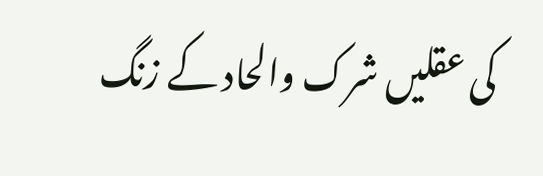کی عقلیں شرک والحاد کے زنگ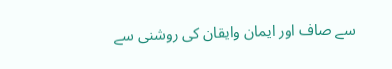سے صاف اور ایمان وایقان کی روشنی سے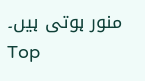منور ہوتی ہیں۔
Top